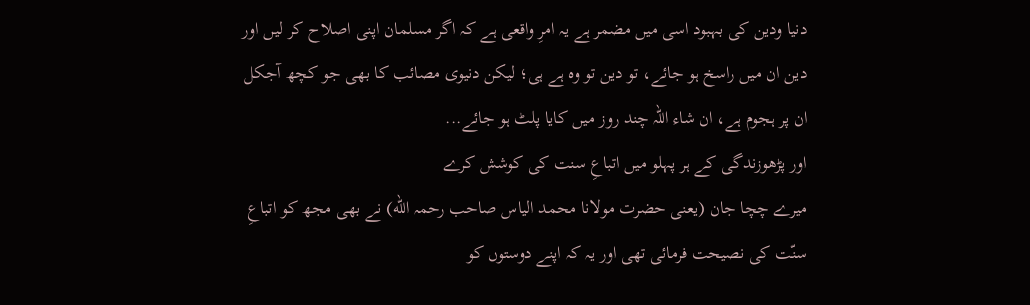دنیا ودین کی بہبود اسی میں مضمر ہے یہ امرِ واقعی ہے کہ اگر مسلمان اپنی اصلاح کر لیں اور دین ان میں راسخ ہو جائے، تو دین تو وہ ہے ہی؛ لیکن دنیوی مصائب کا بھی جو کچھ آجکل ان پر ہجوم ہے، ان شاء اللہ چند روز میں کایا پلٹ ہو جائے...
اور پڑھوزندگی کے ہر پہلو میں اتباعِ سنت کی کوشش کرے
میرے چچا جان (یعنی حضرت مولانا محمد الیاس صاحب رحمہ الله) نے بھی مجھ کو اتباعِ سنّت کی نصیحت فرمائی تھی اور یہ کہ اپنے دوستوں کو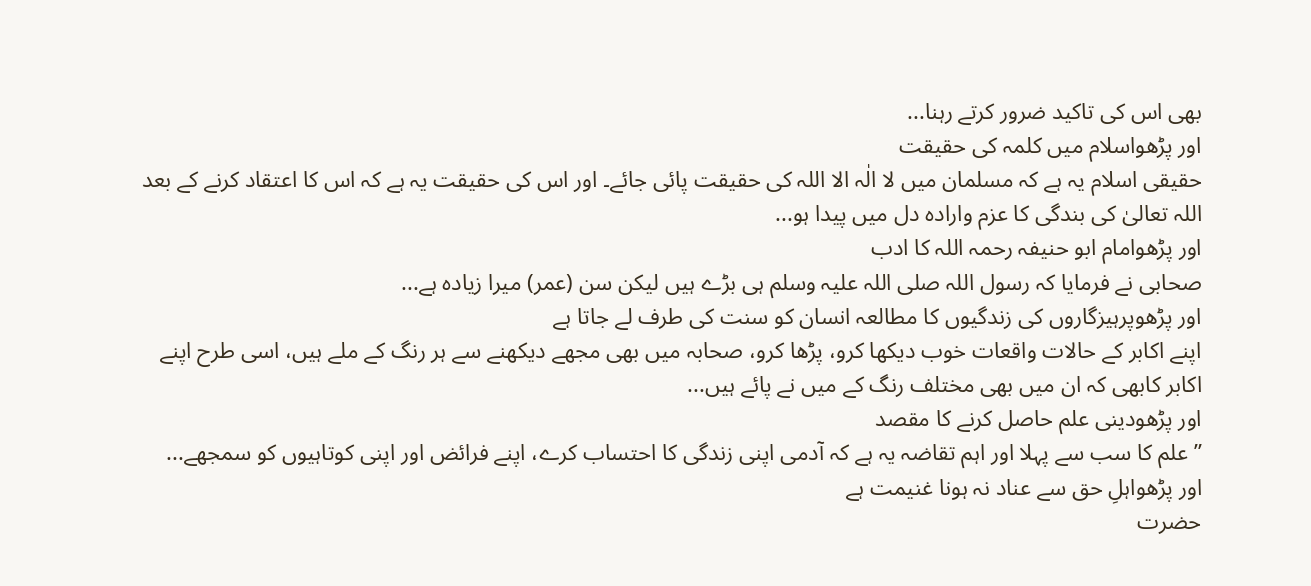بھی اس کی تاکید ضرور کرتے رہنا...
اور پڑھواسلام میں کلمہ کی حقیقت
حقیقی اسلام یہ ہے کہ مسلمان میں لا الٰہ الا اللہ کی حقیقت پائی جائے۔ اور اس کی حقیقت یہ ہے کہ اس کا اعتقاد کرنے کے بعد اللہ تعالیٰ کی بندگی کا عزم وارادہ دل میں پیدا ہو...
اور پڑھوامام ابو حنیفہ رحمہ اللہ کا ادب
صحابی نے فرمایا کہ رسول اللہ صلی اللہ علیہ وسلم ہی بڑے ہیں لیکن سن (عمر) میرا زیادہ ہے...
اور پڑھوپرہیزگاروں کی زندگیوں کا مطالعہ انسان کو سنت کی طرف لے جاتا ہے
اپنے اکابر کے حالات واقعات خوب دیکھا کرو، پڑھا کرو، صحابہ میں بھی مجھے دیکھنے سے ہر رنگ کے ملے ہیں، اسی طرح اپنے اکابر کابھی کہ ان میں بھی مختلف رنگ کے میں نے پائے ہیں...
اور پڑھودینی علم حاصل کرنے کا مقصد
”علم کا سب سے پہلا اور اہم تقاضہ یہ ہے کہ آدمی اپنی زندگی کا احتساب کرے، اپنے فرائض اور اپنی کوتاہیوں کو سمجھے...
اور پڑھواہلِ حق سے عناد نہ ہونا غنیمت ہے
حضرت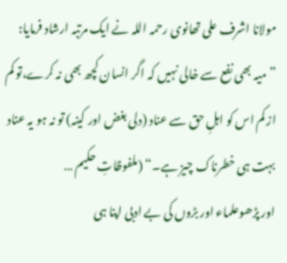مولانا اشرف علی تھانوی رحمہ اللہ نے ایک مرتبہ ارشاد فرمایا: ”میہ بھی نفع سے خالی نہیں کہ اگر انسان کچھ بھی نہ کرے،تو کم از کم اس کو اہلِ حق سے عناد (دلی بغض اور کینہ) تو نہ ہو یہ عناد بہت ہی خطرناک چیز ہے۔“ (ملفوظاتِ حکیم …
اور پڑھوعلماء اور بڑوں کی بے ادبی اپنا ہی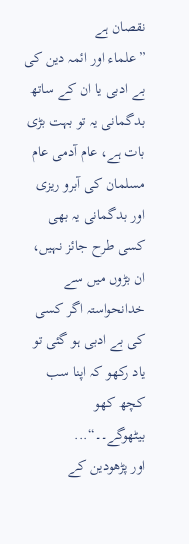نقصان ہے
”علماء اور ائمہ دین کی بے ادبی یا ان کے ساتھ بدگمانی یہ تو بہت بڑی بات ہے، عام آدمی عام مسلمان کی آبرو ریزی اور بدگمانی یہ بھی کسی طرح جائز نہیں، ان بڑوں میں سے خدانحواستہ اگر کسی کی بے ادبی ہو گئی تو یاد رکھو کہ اپنا سب کچھ کھو بیٹھوگے۔۔“...
اور پڑھودین کے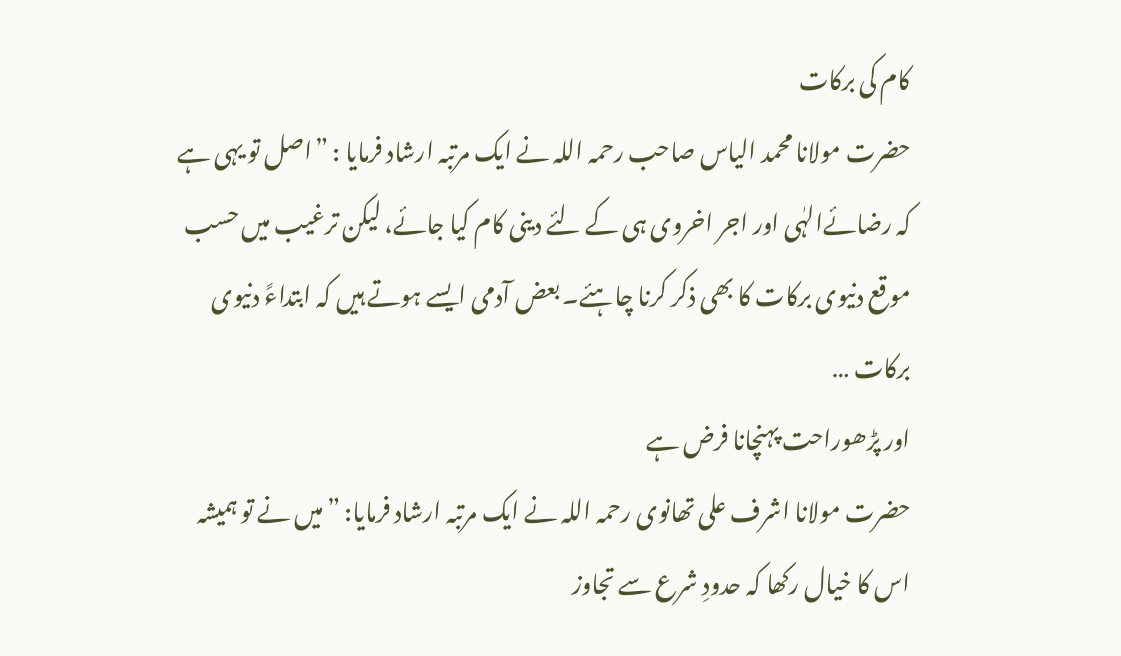کام کی برکات
حضرت مولانا محمد الیاس صاحب رحمہ اللہ نے ایک مرتبہ ارشاد فرمایا : ”اصل تو یہی ہے کہ رضائےالہٰی اور اجر اخروی ہی کے لئے دینی کام کیا جائے، لیکن ترغیب میں حسب موقع دنیوی برکات کا بھی ذکر کرنا چاہئے۔ بعض آدمی ایسے ہوتے ہیں کہ ابتداءً دنیوی برکات …
اور پڑھوراحت پہنچانا فرض ہے
حضرت مولانا اشرف علی تھانوی رحمہ اللہ نے ایک مرتبہ ارشاد فرمایا: ”میں نے تو ہمیشہ اس کا خیال رکھا کہ حدودِ شرع سے تجاوز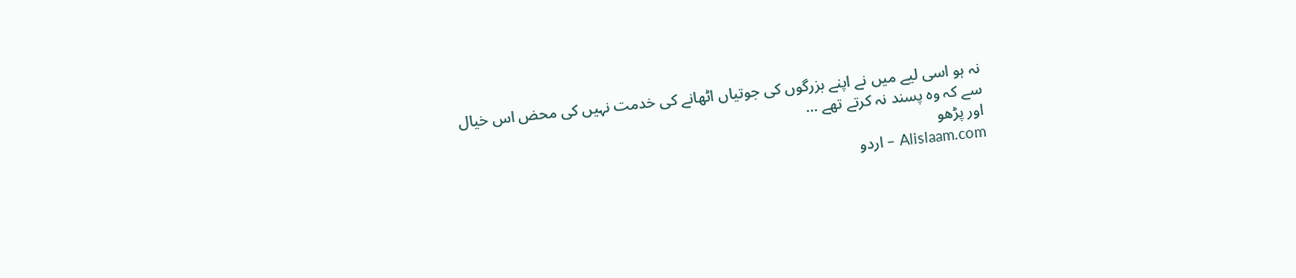نہ ہو اسی لیے میں نے اپنے بزرگوں کی جوتیاں اٹھانے کی خدمت نہیں کی محض اس خیال سے کہ وہ پسند نہ کرتے تھے …
اور پڑھو
Alislaam.com – اردو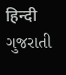हिन्दी ગુજરાતી